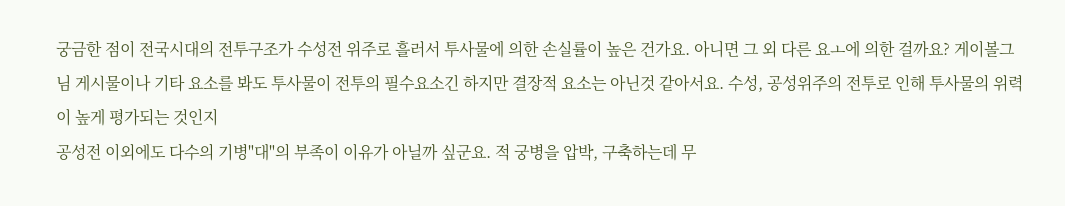궁금한 점이 전국시대의 전투구조가 수성전 위주로 흘러서 투사물에 의한 손실률이 높은 건가요. 아니면 그 외 다른 요ㅗ에 의한 걸까요? 게이볼그님 게시물이나 기타 요소를 봐도 투사물이 전투의 필수요소긴 하지만 결장적 요소는 아닌것 같아서요. 수성, 공성위주의 전투로 인해 투사물의 위력이 높게 평가되는 것인지
공성전 이외에도 다수의 기병"대"의 부족이 이유가 아닐까 싶군요. 적 궁병을 압박, 구축하는데 무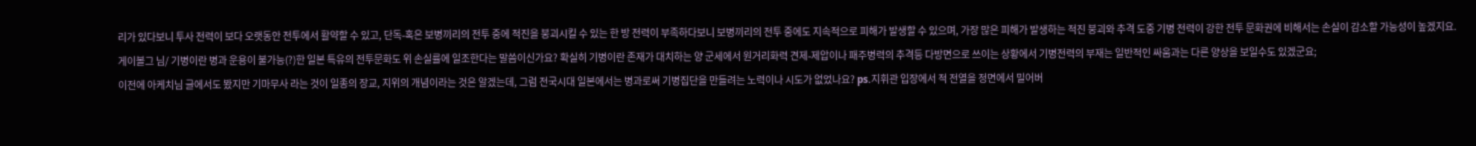리가 있다보니 투사 전력이 보다 오랫동안 전투에서 활약할 수 있고, 단독-혹은 보병끼리의 전투 중에 적진을 붕괴시킬 수 있는 한 방 전력이 부족하다보니 보병끼리의 전투 중에도 지속적으로 피해가 발생할 수 있으며, 가장 많은 피해가 발생하는 적진 붕괴와 추격 도중 기병 전력이 강한 전투 문화권에 비해서는 손실이 감소할 가능성이 높겠지요.
게이볼그 님/ 기병이란 병과 운용이 불가능(?)한 일본 특유의 전투문화도 위 손실률에 일조한다는 말씀이신가요? 확실히 기병이란 존재가 대치하는 양 군세에서 원거리화력 견제-제압이나 패주병력의 추격등 다방면으로 쓰이는 상황에서 기병전력의 부재는 일반적인 싸움과는 다른 양상을 보일수도 있겠군요;
이전에 아케치님 글에서도 봤지만 기마무사 라는 것이 일종의 장교, 지위의 개념이라는 것은 알겠는데, 그럼 전국시대 일본에서는 병과로써 기병집단을 만들려는 노력이나 시도가 없었나요? ps.지휘관 입장에서 적 전열을 정면에서 밀어버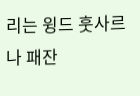리는 윙드 훗사르나 패잔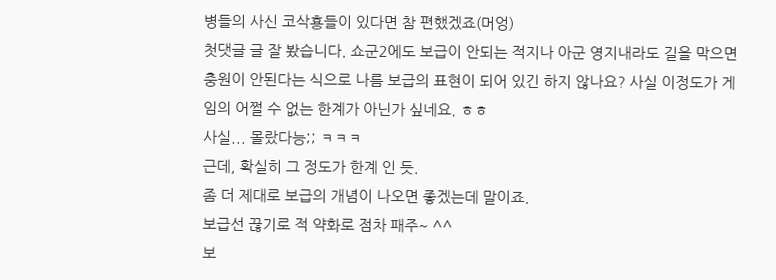병들의 사신 코삭횽들이 있다면 참 편했겠죠(머엉)
첫댓글 글 잘 봤습니다. 쇼군2에도 보급이 안되는 적지나 아군 영지내라도 길을 막으면 충원이 안된다는 식으로 나름 보급의 표현이 되어 있긴 하지 않나요? 사실 이정도가 게임의 어쩔 수 없는 한계가 아닌가 싶네요. ㅎㅎ
사실... 몰랐다능;; ㅋㅋㅋ
근데, 확실히 그 정도가 한계 인 듯.
좀 더 제대로 보급의 개념이 나오면 좋겠는데 말이죠.
보급선 끊기로 적 약화로 점차 패주~ ^^
보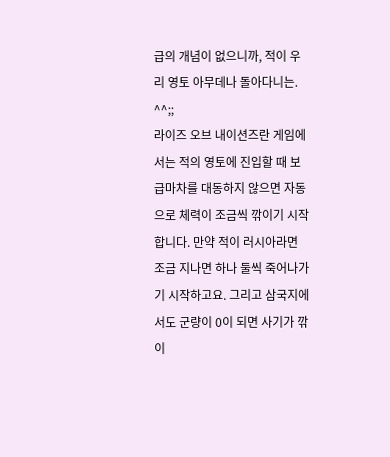급의 개념이 없으니까, 적이 우리 영토 아무데나 돌아다니는. ^^;;
라이즈 오브 내이션즈란 게임에서는 적의 영토에 진입할 때 보급마차를 대동하지 않으면 자동으로 체력이 조금씩 깎이기 시작합니다. 만약 적이 러시아라면 조금 지나면 하나 둘씩 죽어나가기 시작하고요. 그리고 삼국지에서도 군량이 0이 되면 사기가 깎이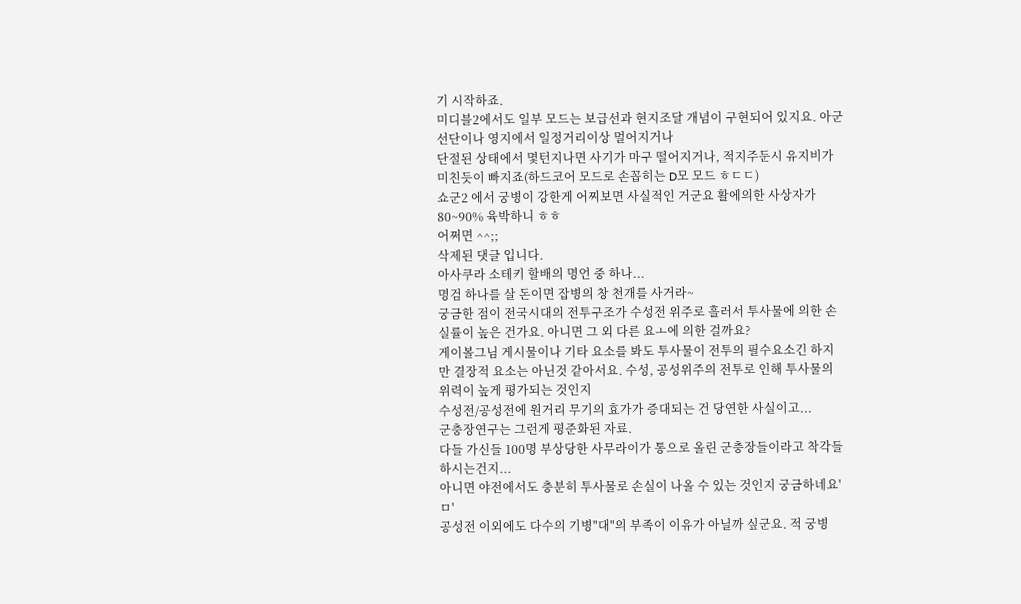기 시작하죠.
미디블2에서도 일부 모드는 보급선과 현지조달 개념이 구현되어 있지요. 아군선단이나 영지에서 일정거리이상 멀어지거나
단절된 상태에서 몇턴지나면 사기가 마구 떨어지거나, 적지주둔시 유지비가 미친듯이 빠지죠(하드코어 모드로 손꼽히는 D모 모드 ㅎㄷㄷ)
쇼군2 에서 궁병이 강한게 어찌보면 사실적인 거군요 활에의한 사상자가 80~90% 육박하니 ㅎㅎ
어쩌면 ^^;;
삭제된 댓글 입니다.
아사쿠라 소테키 할배의 명언 중 하나...
명검 하나를 살 돈이면 잡병의 창 천개를 사거라~
궁금한 점이 전국시대의 전투구조가 수성전 위주로 흘러서 투사물에 의한 손실률이 높은 건가요. 아니면 그 외 다른 요ㅗ에 의한 걸까요?
게이볼그님 게시물이나 기타 요소를 봐도 투사물이 전투의 필수요소긴 하지만 결장적 요소는 아닌것 같아서요. 수성, 공성위주의 전투로 인해 투사물의 위력이 높게 평가되는 것인지
수성전/공성전에 원거리 무기의 효가가 증대되는 건 당연한 사실이고...
군충장연구는 그런게 평준화된 자료.
다들 가신들 100명 부상당한 사무라이가 통으로 올린 군충장들이라고 착각들 하시는건지...
아니면 야전에서도 충분히 투사물로 손실이 나올 수 있는 것인지 궁금하네요'ㅁ'
공성전 이외에도 다수의 기병"대"의 부족이 이유가 아닐까 싶군요. 적 궁병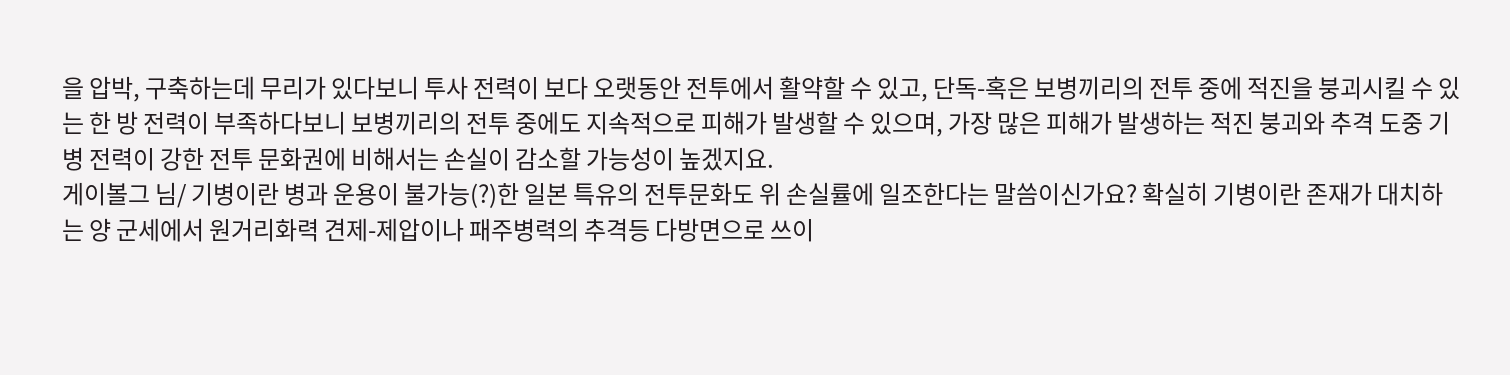을 압박, 구축하는데 무리가 있다보니 투사 전력이 보다 오랫동안 전투에서 활약할 수 있고, 단독-혹은 보병끼리의 전투 중에 적진을 붕괴시킬 수 있는 한 방 전력이 부족하다보니 보병끼리의 전투 중에도 지속적으로 피해가 발생할 수 있으며, 가장 많은 피해가 발생하는 적진 붕괴와 추격 도중 기병 전력이 강한 전투 문화권에 비해서는 손실이 감소할 가능성이 높겠지요.
게이볼그 님/ 기병이란 병과 운용이 불가능(?)한 일본 특유의 전투문화도 위 손실률에 일조한다는 말씀이신가요? 확실히 기병이란 존재가 대치하는 양 군세에서 원거리화력 견제-제압이나 패주병력의 추격등 다방면으로 쓰이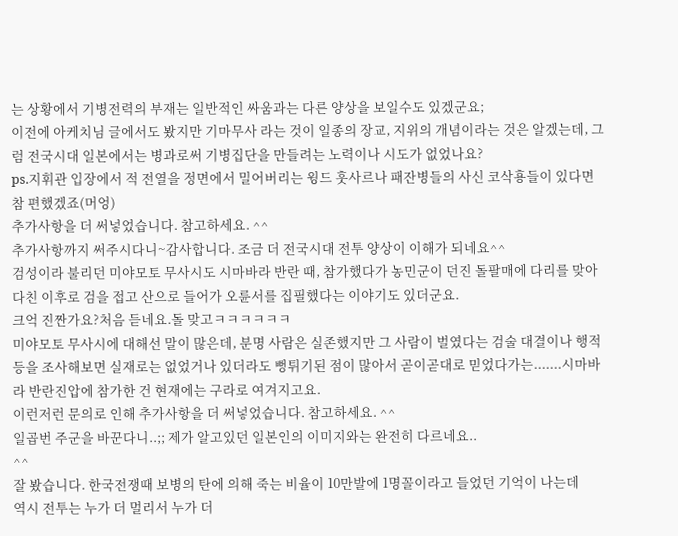는 상황에서 기병전력의 부재는 일반적인 싸움과는 다른 양상을 보일수도 있겠군요;
이전에 아케치님 글에서도 봤지만 기마무사 라는 것이 일종의 장교, 지위의 개념이라는 것은 알겠는데, 그럼 전국시대 일본에서는 병과로써 기병집단을 만들려는 노력이나 시도가 없었나요?
ps.지휘관 입장에서 적 전열을 정면에서 밀어버리는 윙드 훗사르나 패잔병들의 사신 코삭횽들이 있다면 참 편했겠죠(머엉)
추가사항을 더 써넣었습니다. 참고하세요. ^^
추가사항까지 써주시다니~감사합니다. 조금 더 전국시대 전투 양상이 이해가 되네요^^
검성이라 불리던 미야모토 무사시도 시마바라 반란 때, 참가했다가 농민군이 던진 돌팔매에 다리를 맞아 다친 이후로 검을 접고 산으로 들어가 오륜서를 집필했다는 이야기도 있더군요.
크억 진짠가요?처음 듣네요.돌 맞고ㅋㅋㅋㅋㅋㅋ
미야모토 무사시에 대해선 말이 많은데, 분명 사람은 실존했지만 그 사람이 벌였다는 검술 대결이나 행적 등을 조사해보면 실재로는 없었거나 있더라도 뻥튀기된 점이 많아서 곧이곧대로 믿었다가는.......시마바라 반란진압에 참가한 건 현재에는 구라로 여겨지고요.
이런저런 문의로 인해 추가사항을 더 써넣었습니다. 참고하세요. ^^
일곱번 주군을 바꾼다니..;; 제가 알고있던 일본인의 이미지와는 완전히 다르네요..
^^
잘 봤습니다. 한국전쟁때 보병의 탄에 의해 죽는 비율이 10만발에 1명꼴이라고 들었던 기억이 나는데
역시 전투는 누가 더 멀리서 누가 더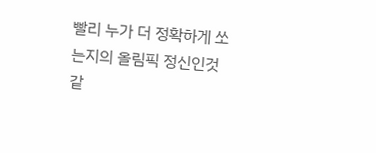빨리 누가 더 정확하게 쏘는지의 올림픽 정신인것 같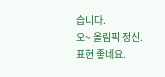습니다.
오~ 올림픽 정신.
표현 좋네요.